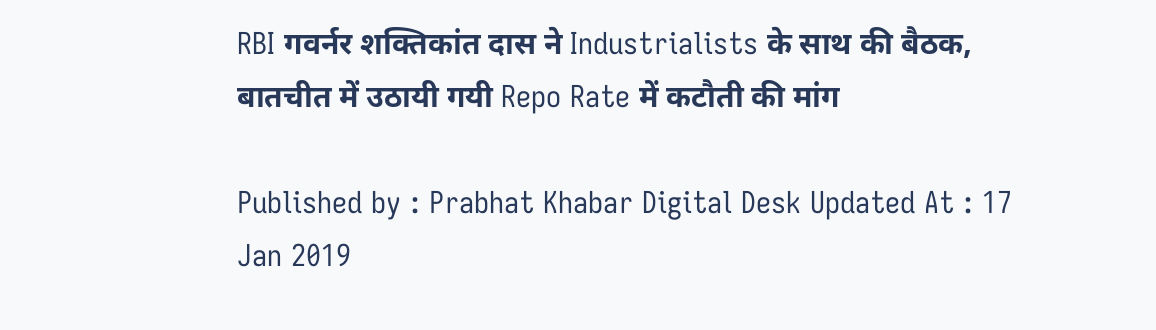RBI गवर्नर शक्तिकांत दास ने Industrialists के साथ की बैठक, बातचीत में उठायी गयी Repo Rate में कटौती की मांग

Published by : Prabhat Khabar Digital Desk Updated At : 17 Jan 2019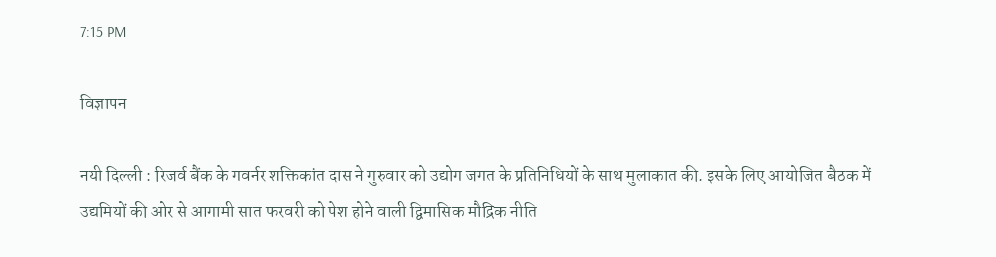7:15 PM

विज्ञापन

नयी दिल्ली : रिजर्व बैंक के गवर्नर शक्तिकांत दास ने गुरुवार को उद्योग जगत के प्रतिनिधियों के साथ मुलाकात की. इसके लिए आयोजित बैठक में उद्यमियों की ओर से आगामी सात फरवरी को पेश होने वाली द्विमासिक मौद्रिक नीति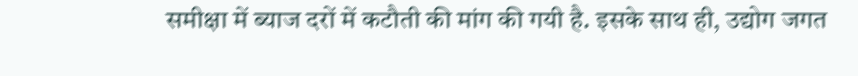समीक्षा में ब्याज दरों में कटौती की मांग की गयी है. इसके साथ ही, उद्योग जगत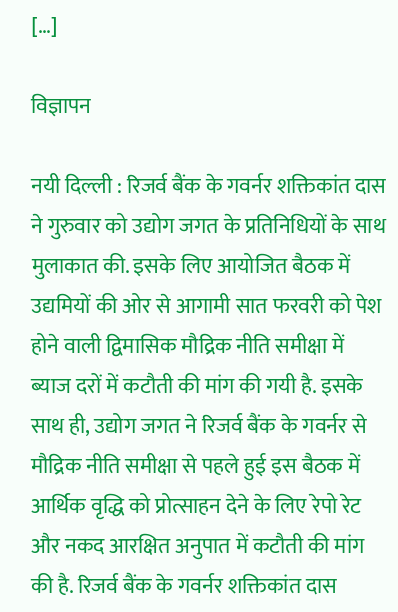[…]

विज्ञापन

नयी दिल्ली : रिजर्व बैंक के गवर्नर शक्तिकांत दास ने गुरुवार को उद्योग जगत के प्रतिनिधियों के साथ मुलाकात की. इसके लिए आयोजित बैठक में उद्यमियों की ओर से आगामी सात फरवरी को पेश होने वाली द्विमासिक मौद्रिक नीति समीक्षा में ब्याज दरों में कटौती की मांग की गयी है. इसके साथ ही, उद्योग जगत ने रिजर्व बैंक के गवर्नर से मौद्रिक नीति समीक्षा से पहले हुई इस बैठक में आर्थिक वृद्धि को प्रोत्साहन देने के लिए रेपो रेट और नकद आरक्षित अनुपात में कटौती की मांग की है. रिजर्व बैंक के गवर्नर शक्तिकांत दास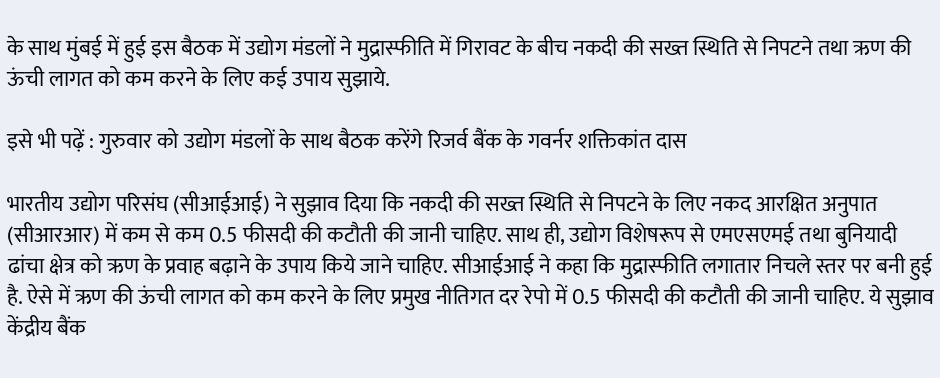के साथ मुंबई में हुई इस बैठक में उद्योग मंडलों ने मुद्रास्फीति में गिरावट के बीच नकदी की सख्त स्थिति से निपटने तथा ऋण की ऊंची लागत को कम करने के लिए कई उपाय सुझाये.

इसे भी पढ़ें : गुरुवार को उद्योग मंडलों के साथ बैठक करेंगे रिजर्व बैंक के गवर्नर शक्तिकांत दास

भारतीय उद्योग परिसंघ (सीआईआई) ने सुझाव दिया कि नकदी की सख्त स्थिति से निपटने के लिए नकद आरक्षित अनुपात (सीआरआर) में कम से कम 0.5 फीसदी की कटौती की जानी चाहिए. साथ ही, उद्योग विशेषरूप से एमएसएमई तथा बुनियादी ढांचा क्षेत्र को ऋण के प्रवाह बढ़ाने के उपाय किये जाने चाहिए. सीआईआई ने कहा कि मुद्रास्फीति लगातार निचले स्तर पर बनी हुई है. ऐसे में ऋण की ऊंची लागत को कम करने के लिए प्रमुख नीतिगत दर रेपो में 0.5 फीसदी की कटौती की जानी चाहिए. ये सुझाव केंद्रीय बैंक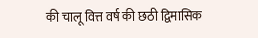की चालू वित्त वर्ष की छठी द्विमासिक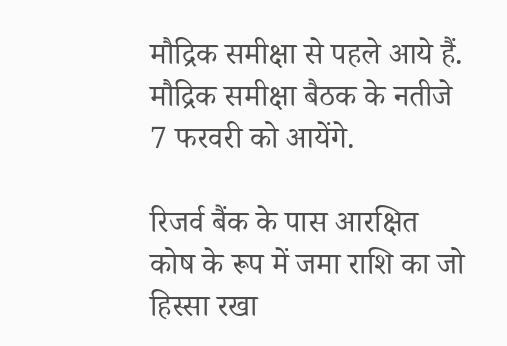मौद्रिक समीक्षा से पहले आये हैं. मौद्रिक समीक्षा बैठक के नतीजे 7 फरवरी को आयेंगे.

रिजर्व बैंक के पास आरक्षित कोष के रूप में जमा राशि का जो हिस्सा रखा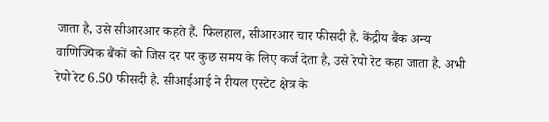जाता है, उसे सीआरआर कहते हैं. फिलहाल, सीआरआर चार फीसदी है. केंद्रीय बैंक अन्य वाणिज्यिक बैंकों को जिस दर पर कुछ समय के लिए कर्ज देता है, उसे रेपो रेट कहा जाता है. अभी रेपो रेट 6.50 फीसदी है. सीआईआई ने रीयल एस्टेट क्षेत्र के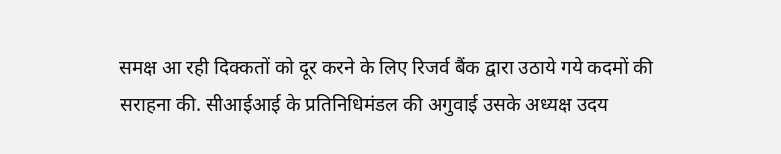समक्ष आ रही दिक्कतों को दूर करने के लिए रिजर्व बैंक द्वारा उठाये गये कदमों की सराहना की. सीआईआई के प्रतिनिधिमंडल की अगुवाई उसके अध्यक्ष उदय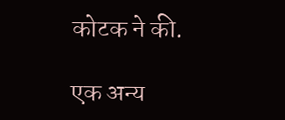कोटक ने की.

एक अन्य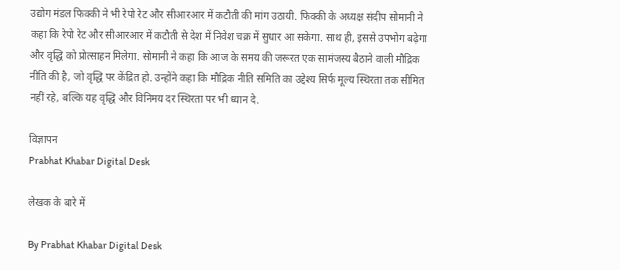उद्योग मंडल फिक्की ने भी रेपो रेट और सीआरआर में कटौती की मांग उठायी. फिक्की के अध्यक्ष संदीप सोमानी ने कहा कि रेपो रेट और सीआरआर में कटौती से देश में निवेश चक्र में सुधार आ सकेगा. साथ ही, इससे उपभोग बढ़ेगा और वृद्धि को प्रोत्साहन मिलेगा. सोमानी ने कहा कि आज के समय की जरूरत एक सामंजस्य बैठाने वाली मौद्रिक नीति की है, जो वृद्धि पर केंद्रित हो. उन्होंने कहा कि मौद्रिक नीति समिति का उद्देश्य सिर्फ मूल्य स्थिरता तक सीमित नहीं रहे, बल्कि यह वृद्धि और विनिमय दर स्थिरता पर भी ध्यान दे.

विज्ञापन
Prabhat Khabar Digital Desk

लेखक के बारे में

By Prabhat Khabar Digital Desk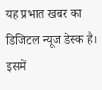यह प्रभात खबर का डिजिटल न्यूज डेस्क है। इसमें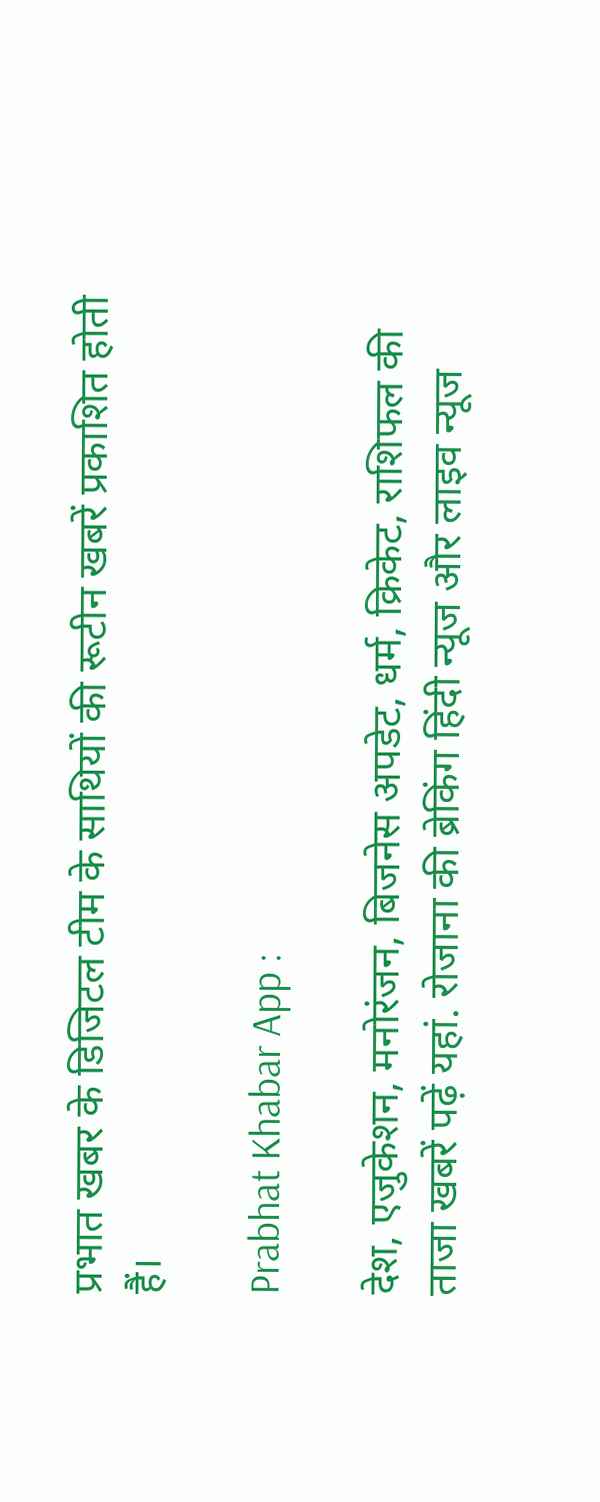प्रभात खबर के डिजिटल टीम के साथियों की रूटीन खबरें प्रकाशित होती हैं।

Prabhat Khabar App :

देश, एजुकेशन, मनोरंजन, बिजनेस अपडेट, धर्म, क्रिकेट, राशिफल की ताजा खबरें पढ़ें यहां. रोजाना की ब्रेकिंग हिंदी न्यूज और लाइव न्यूज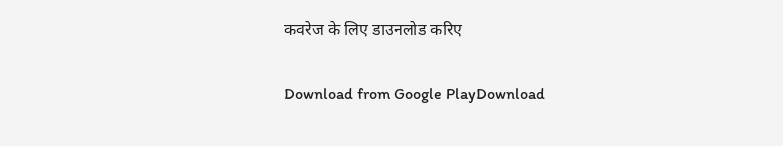कवरेज के लिए डाउनलोड करिए

Download from Google PlayDownload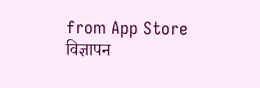from App Store
विज्ञापन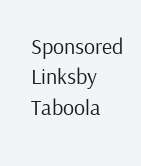Sponsored Linksby Taboola